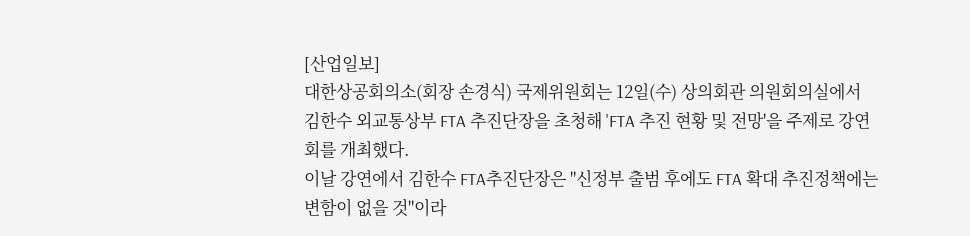[산업일보]
대한상공회의소(회장 손경식) 국제위원회는 12일(수) 상의회관 의원회의실에서 김한수 외교통상부 FTA 추진단장을 초청해 'FTA 추진 현황 및 전망'을 주제로 강연회를 개최했다.
이날 강연에서 김한수 FTA추진단장은 "신정부 출범 후에도 FTA 확대 추진정책에는 변함이 없을 것"이라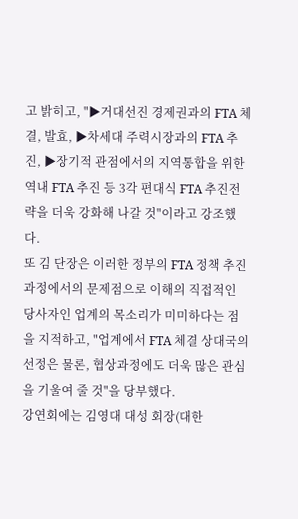고 밝히고, "▶거대선진 경제권과의 FTA 체결, 발효, ▶차세대 주력시장과의 FTA 추진, ▶장기적 관점에서의 지역통합을 위한 역내 FTA 추진 등 3각 편대식 FTA 추진전략을 더욱 강화해 나갈 것"이라고 강조했다.
또 김 단장은 이러한 정부의 FTA 정책 추진과정에서의 문제점으로 이해의 직접적인 당사자인 업계의 목소리가 미미하다는 점을 지적하고, "업계에서 FTA 체결 상대국의 선정은 물론, 협상과정에도 더욱 많은 관심을 기울여 줄 것"을 당부했다.
강연회에는 김영대 대성 회장(대한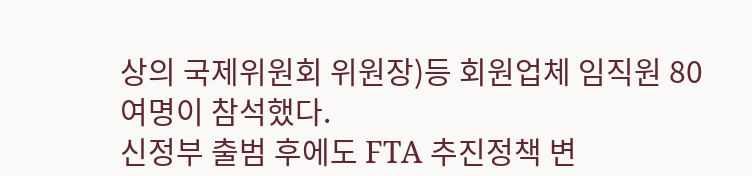상의 국제위원회 위원장)등 회원업체 임직원 80여명이 참석했다.
신정부 출범 후에도 FTA 추진정책 변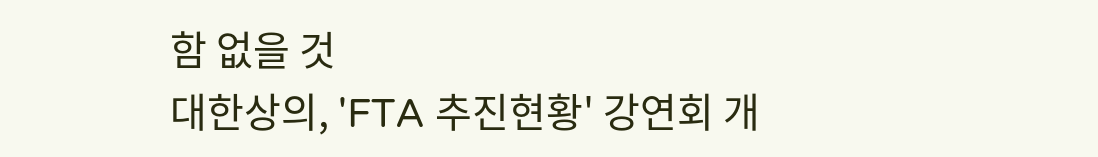함 없을 것
대한상의, 'FTA 추진현황' 강연회 개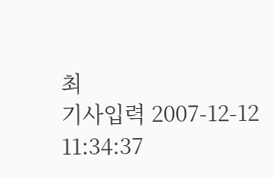최
기사입력 2007-12-12 11:34:37